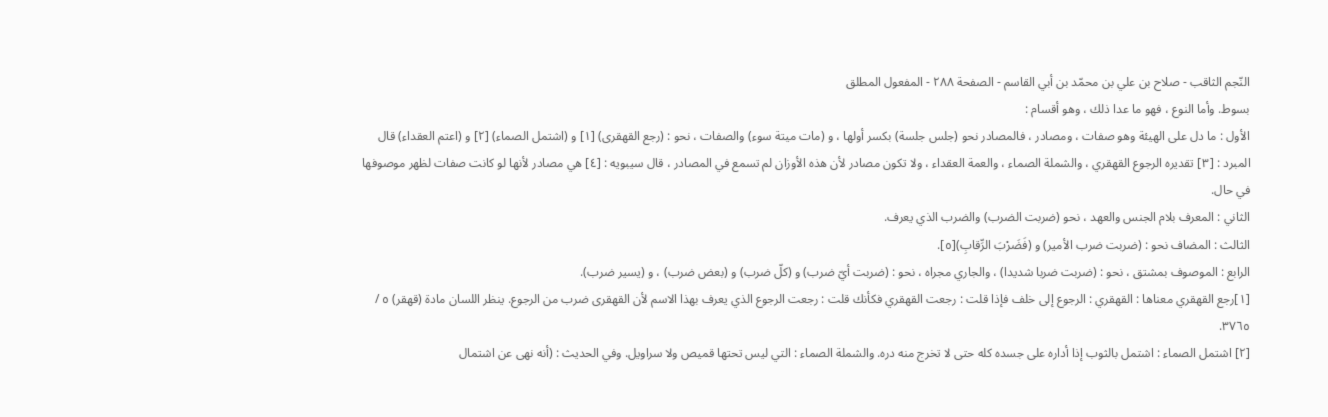النّجم الثاقب - صلاح بن علي بن محمّد بن أبي القاسم - الصفحة ٢٨٨ - المفعول المطلق
بسوط. وأما النوع ، فهو ما عدا ذلك ، وهو أقسام :
الأول : ما دل على الهيئة وهو صفات ، ومصادر ، فالمصادر نحو (جلس جلسة) بكسر أولها ، و (مات ميتة سوء) والصفات ، نحو : (رجع القهقرى) [١] و (اشتمل الصماء) [٢] و (اعتم العقداء) قال المبرد : [٣] تقديره الرجوع القهقري ، والشملة الصماء ، والعمة العقداء ، ولا تكون مصادر لأن هذه الأوزان لم تسمع في المصادر ، قال سيبويه : [٤] هي مصادر لأنها لو كانت صفات لظهر موصوفها في حال.
الثاني : المعرف بلام الجنس والعهد ، نحو (ضربت الضرب) والضرب الذي يعرف.
الثالث : المضاف نحو : (ضربت ضرب الأمير) و (فَضَرْبَ الرِّقابِ)[٥].
الرابع : الموصوف بمشتق ، نحو : (ضربت ضربا شديدا) ، والجاري مجراه ، نحو : (ضربت أيّ ضرب) و (كلّ ضرب) و (بعض ضرب) ، و (يسير ضرب).
[١]رجع القهقري معناها : القهقري : الرجوع إلى خلف فإذا قلت : رجعت القهقري فكأنك قلت : رجعت الرجوع الذي يعرف بهذا الاسم لأن القهقرى ضرب من الرجوع. ينظر اللسان مادة (قهقر) ٥ / ٣٧٦٥.
[٢] اشتمل الصماء : اشتمل بالثوب إذا أداره على جسده كله حتى لا تخرج منه دره. والشملة الصماء : التي ليس تحتها قميص ولا سراويل. وفي الحديث : (أنه نهى عن اشتمال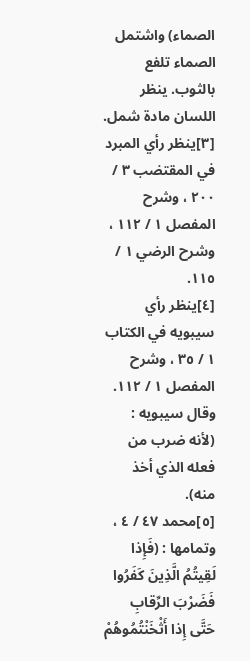الصماء) واشتمل الصماء تلفع بالثوب. ينظر اللسان مادة شمل.
[٣]ينظر رأي المبرد في المقتضب ٣ / ٢٠٠ ، وشرح المفصل ١ / ١١٢ ، وشرح الرضي ١ / ١١٥.
[٤]ينظر رأي سيبويه في الكتاب ١ / ٣٥ ، وشرح المفصل ١ / ١١٢. وقال سيبويه : (لأنه ضرب من فعله الذي أخذ منه).
[٥]محمد ٤٧ / ٤ ، وتمامها : (فَإِذا لَقِيتُمُ الَّذِينَ كَفَرُوا فَضَرْبَ الرِّقابِ حَتَّى إِذا أَثْخَنْتُمُوهُمْ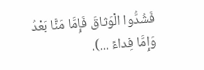فَشُدُّوا الْوَثاقَ فَإِمَّا مَنًّا بَعْدُ وَإِمَّا فِداءً ...).